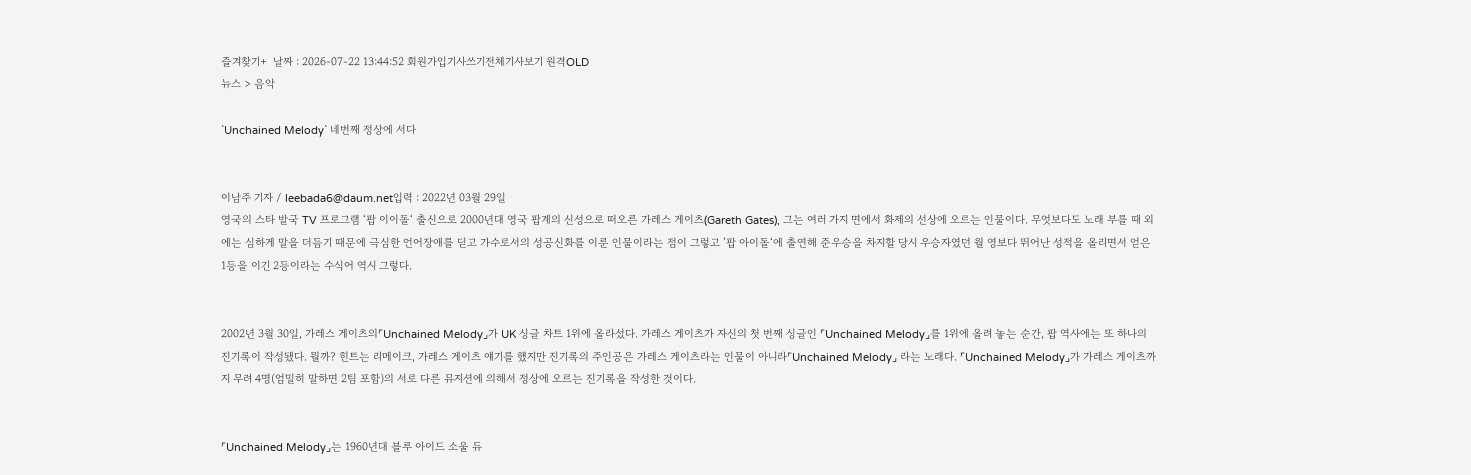즐겨찾기+  날짜 : 2026-07-22 13:44:52 회원가입기사쓰기전체기사보기 원격OLD
뉴스 > 음악

`Unchained Melody` 네번째 정상에 서다


이남주 기자 / leebada6@daum.net입력 : 2022년 03월 29일
영국의 스타 발국 TV 프로그램 ‘팝 이이돌‘ 출신으로 2000년대 영국 팝계의 신성으로 떠오른 가레스 게이츠(Gareth Gates), 그는 여러 가지 면에서 화제의 선상에 오르는 인물이다. 무엇보다도 노래 부를 때 외에는 심하게 말을 더듬기 때문에 극심한 언어장애를 딛고 가수로서의 성공신화를 이룬 인물이라는 점이 그렇고 ’팝 아이돌‘에 출연해 준우승을 차지할 당시 우승자였던 월 영보다 뛰어난 성적을 올리면서 얻은 1등을 이긴 2등이라는 수식어 역시 그렇다.


2002년 3월 30일, 가레스 게이츠의⌜Unchained Melody⌟가 UK 싱글 차트 1위에 올라섰다. 가레스 게이츠가 자신의 첫 번째 싱글인 ⌜Unchained Melody⌟를 1위에 올려 놓는 순간, 팝 역사에는 또 하나의 진기록이 작성됐다. 뭘까? 힌트는 리메이크, 가레스 게이츠 얘기를 했지만 진기록의 주인공은 가레스 게이츠라는 인물이 아니라⌜Unchained Melody⌟ 라는 노래다. ⌜Unchained Melody⌟가 가레스 게이츠까지 무려 4명(엄밀히 말하면 2팀 포함)의 서로 다른 뮤지션에 의해서 정상에 오르는 진기록을 작성한 것이다.


⌜Unchained Melody⌟는 1960년대 블루 아이드 소울 듀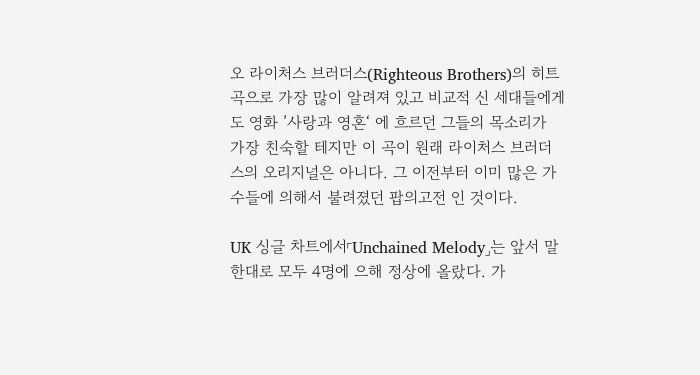오 라이처스 브러더스(Righteous Brothers)의 히트곡으로 가장 많이 알려져 있고 비교적 신 세대들에게도 영화 ’사랑과 영혼‘ 에 흐르던 그들의 목소리가 가장 친숙할 테지만 이 곡이 원래 라이처스 브러더스의 오리지널은 아니다. 그 이전부터 이미 많은 가수들에 의해서 불려졌던 팝의고전 인 것이다.

UK 싱글 차트에서⌜Unchained Melody⌟는 앞서 말한대로 모두 4명에 으해 정상에 올랐다. 가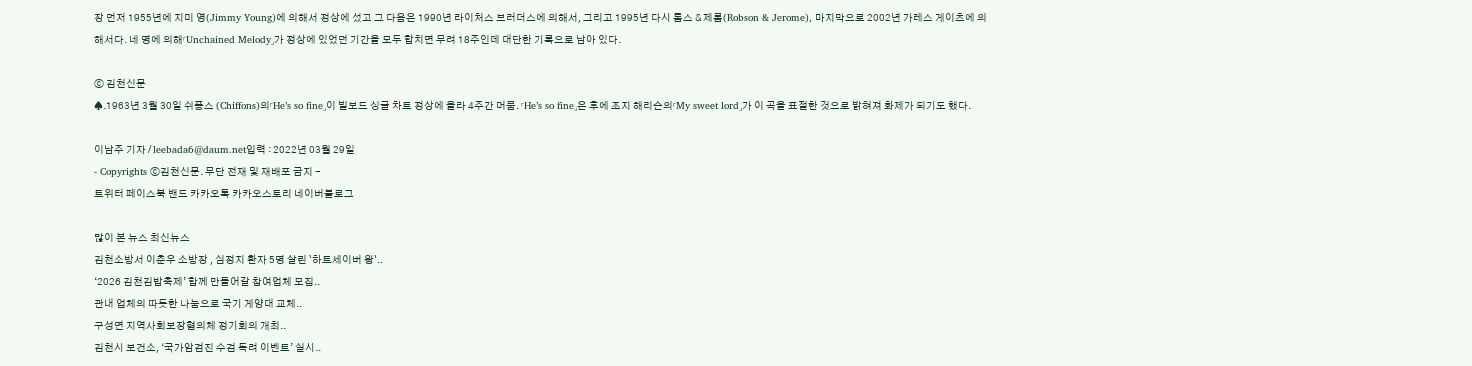장 먼저 1955년에 지미 영(Jimmy Young)에 의해서 정상에 섰고 그 다음은 1990년 라이처스 브러더스에 의해서, 그리고 1995년 다시 롭스 & 제롬(Robson & Jerome), 마지막으로 2002년 가레스 게이츠에 의해서다. 네 명에 의해⌜Unchained Melody⌟가 정상에 있었던 기간을 모두 합치면 무려 18주인데 대단한 기록으로 남아 있다.

ⓒ 김천신문
♠.1963년 3월 30일 쉬퐁스 (Chiffons)의⌜He’s so fine⌟이 빌보드 싱글 차트 정상에 올라 4주간 머뭄. ⌜He’s so fine⌟은 후에 조지 해리슨의⌜My sweet lord⌟가 이 곡을 표절한 것으로 밝혀져 화제가 되기도 했다.

이남주 기자 / leebada6@daum.net입력 : 2022년 03월 29일
- Copyrights ⓒ김천신문. 무단 전재 및 재배포 금지 -
트위터 페이스북 밴드 카카오톡 카카오스토리 네이버블로그

많이 본 뉴스 최신뉴스
김천소방서 이춘우 소방장 , 심정지 환자 5명 살린 `하트세이버 왕`..
‘2026 김천김밥축제’ 함께 만들어갈 참여업체 모집..
관내 업체의 따듯한 나눔으로 국기 게양대 교체..
구성면 지역사회보장협의체 정기회의 개최..
김천시 보건소, ‘국가암검진 수검 독려 이벤트’ 실시..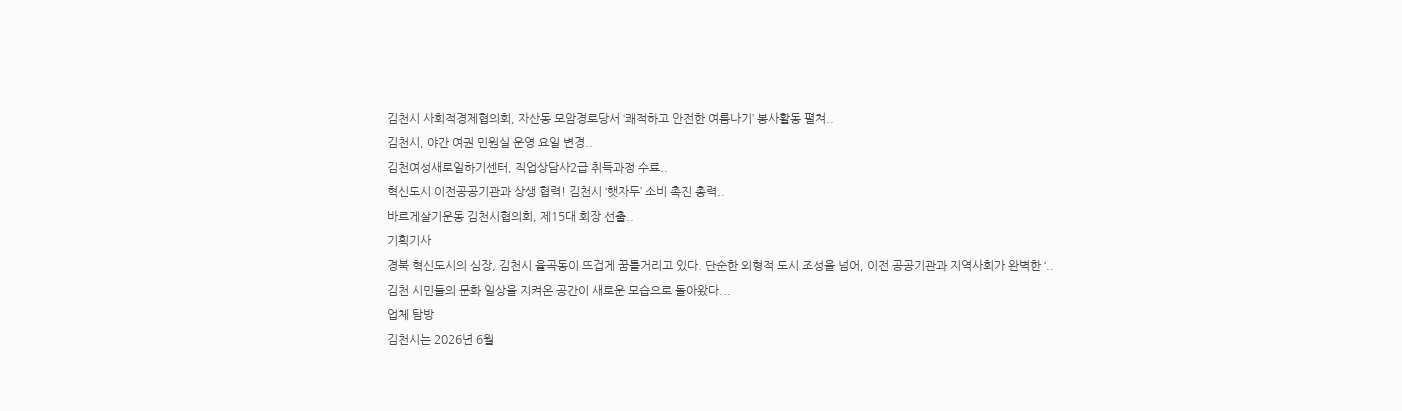김천시 사회적경제협의회, 자산동 모암경로당서 ‘쾌적하고 안전한 여름나기’ 봉사활동 펼쳐..
김천시, 야간 여권 민원실 운영 요일 변경..
김천여성새로일하기센터, 직업상담사2급 취득과정 수료..
혁신도시 이전공공기관과 상생 협력! 김천시 ‘햇자두’ 소비 촉진 총력..
바르게살기운동 김천시협의회, 제15대 회장 선출..
기획기사
경북 혁신도시의 심장, 김천시 율곡동이 뜨겁게 꿈틀거리고 있다. 단순한 외형적 도시 조성을 넘어, 이전 공공기관과 지역사회가 완벽한 ‘..
김천 시민들의 문화 일상을 지켜온 공간이 새로운 모습으로 돌아왔다...
업체 탐방
김천시는 2026년 6월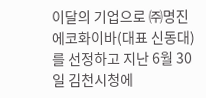이달의 기업으로 ㈜명진에코화이바(대표 신동대)를 선정하고 지난 6월 30일 김천시청에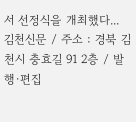서 선정식을 개최했다...
김천신문 / 주소 : 경북 김천시 충효길 91 2층 / 발행·편집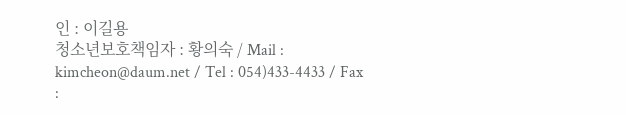인 : 이길용
청소년보호책임자 : 황의숙 / Mail : kimcheon@daum.net / Tel : 054)433-4433 / Fax :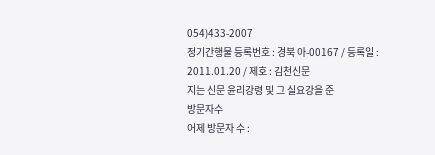054)433-2007
정기간행물 등록번호 : 경북 아-00167 / 등록일 : 2011.01.20 / 제호 : 김천신문
지는 신문 윤리강령 및 그 실요강을 준
방문자수
어제 방문자 수 :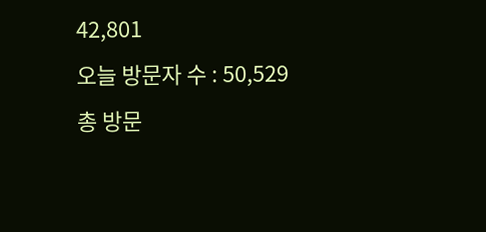42,801
오늘 방문자 수 : 50,529
총 방문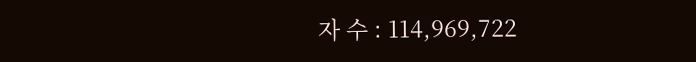자 수 : 114,969,722